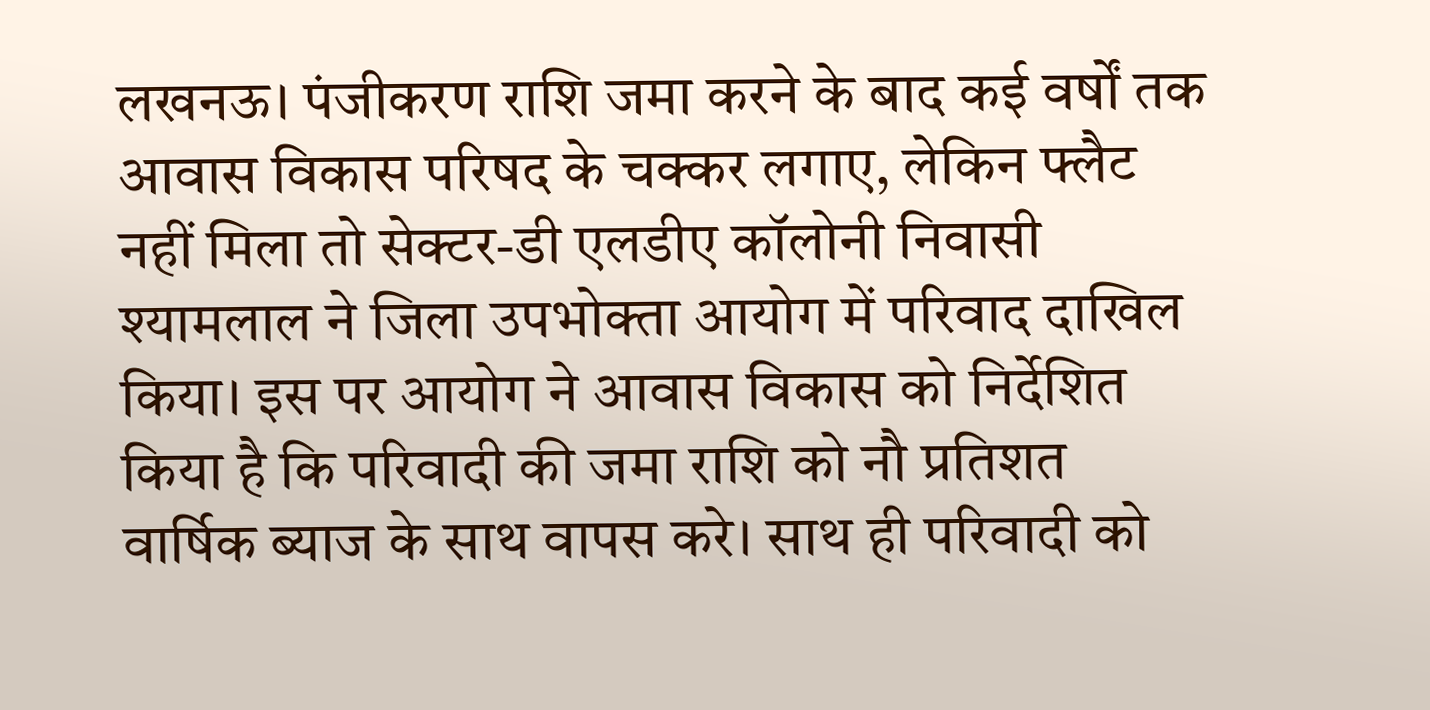लखनऊ। पंजीकरण राशि जमा करने के बाद कई वर्षों तक आवास विकास परिषद के चक्कर लगाए, लेकिन फ्लैट नहीं मिला तो सेक्टर-डी एलडीए कॉलोनी निवासी श्यामलाल ने जिला उपभोक्ता आयोग में परिवाद दाखिल किया। इस पर आयोग ने आवास विकास को निर्देशित किया है कि परिवादी की जमा राशि को नौ प्रतिशत वार्षिक ब्याज के साथ वापस करे। साथ ही परिवादी को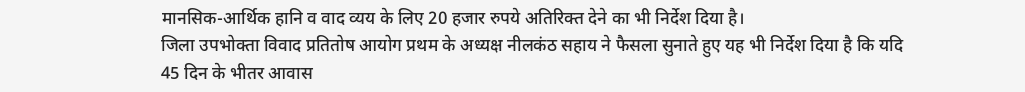मानसिक-आर्थिक हानि व वाद व्यय के लिए 20 हजार रुपये अतिरिक्त देने का भी निर्देश दिया है।
जिला उपभोक्ता विवाद प्रतितोष आयोग प्रथम के अध्यक्ष नीलकंठ सहाय ने फैसला सुनाते हुए यह भी निर्देश दिया है कि यदि 45 दिन के भीतर आवास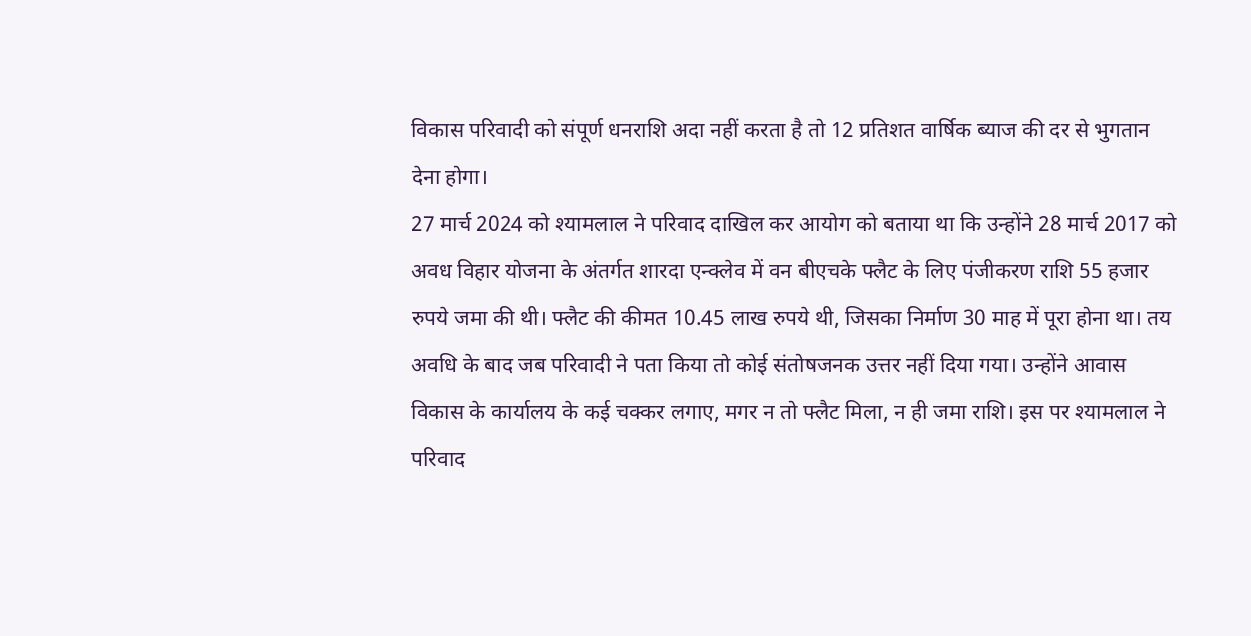विकास परिवादी को संपूर्ण धनराशि अदा नहीं करता है तो 12 प्रतिशत वार्षिक ब्याज की दर से भुगतान देना होगा।
27 मार्च 2024 को श्यामलाल ने परिवाद दाखिल कर आयोग को बताया था कि उन्होंने 28 मार्च 2017 को अवध विहार योजना के अंतर्गत शारदा एन्क्लेव में वन बीएचके फ्लैट के लिए पंजीकरण राशि 55 हजार रुपये जमा की थी। फ्लैट की कीमत 10.45 लाख रुपये थी, जिसका निर्माण 30 माह में पूरा होना था। तय अवधि के बाद जब परिवादी ने पता किया तो कोई संतोषजनक उत्तर नहीं दिया गया। उन्होंने आवास विकास के कार्यालय के कई चक्कर लगाए, मगर न तो फ्लैट मिला, न ही जमा राशि। इस पर श्यामलाल ने परिवाद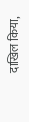दाखिल किया,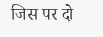जिस पर दो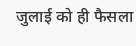जुलाई को ही फैसला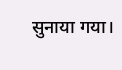सुनाया गया।